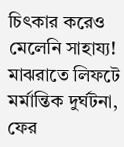চিৎকার করেও মেলেনি সাহায্য! মাঝরাতে লিফটে মর্মান্তিক দুর্ঘটনা, ফের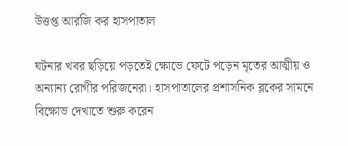উত্তপ্ত আরজি কর হাসপাতাল

ঘটনার খবর ছড়িয়ে পড়তেই ক্ষোভে ফেটে পড়েন মৃতের আত্মীয় ও অন্যান্য রোগীর পরিজনেরা। হাসপাতালের প্রশাসনিক ব্লকের সামনে বিক্ষোভ দেখাতে শুরু করেন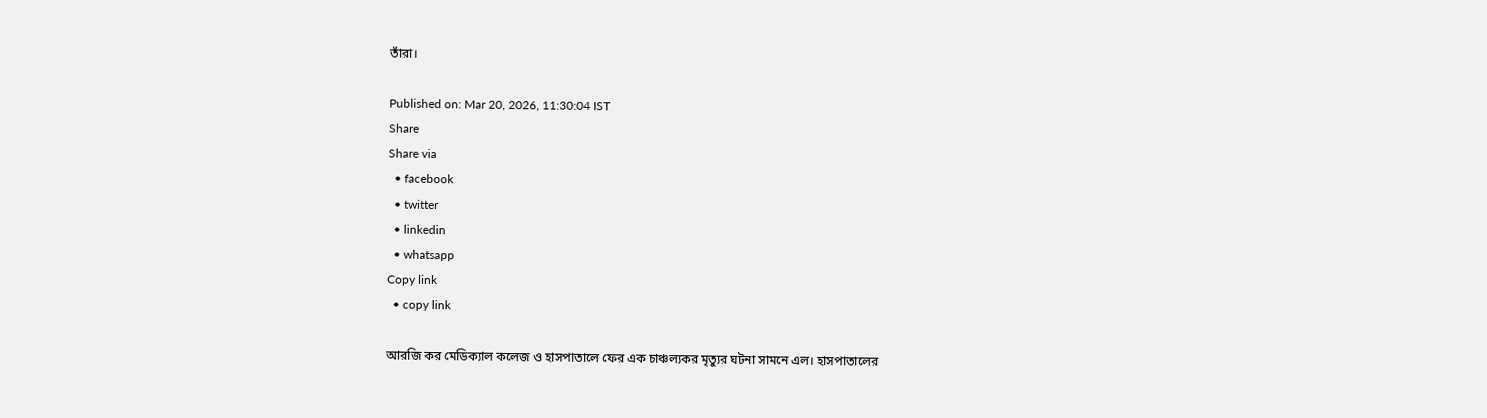তাঁরা।

Published on: Mar 20, 2026, 11:30:04 IST
Share
Share via
  • facebook
  • twitter
  • linkedin
  • whatsapp
Copy link
  • copy link

আরজি কর মেডিক্যাল কলেজ ও হাসপাতালে ফের এক চাঞ্চল্যকর মৃত্যুর ঘটনা সামনে এল। হাসপাতালের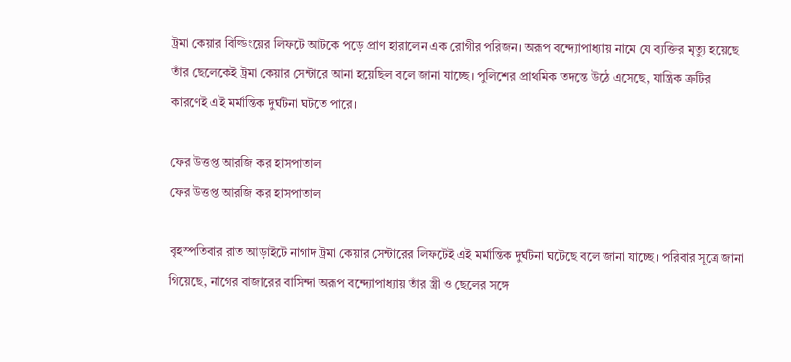ট্রমা কেয়ার বিল্ডিংয়ের লিফটে আটকে পড়ে প্রাণ হারালেন এক রোগীর পরিজন। অরূপ বন্দ্যোপাধ্যায় নামে যে ব্যক্তির মৃত্যু হয়েছে তাঁর ছেলেকেই ট্রমা কেয়ার সেন্টারে আনা হয়েছিল বলে জানা যাচ্ছে। পুলিশের প্রাথমিক তদন্তে উঠে এসেছে, যান্ত্রিক ত্রুটির কারণেই এই মর্মান্তিক দুর্ঘটনা ঘটতে পারে।

ফের উত্তপ্ত আরজি কর হাসপাতাল
ফের উত্তপ্ত আরজি কর হাসপাতাল

বৃহস্পতিবার রাত আড়াইটে নাগাদ ট্রমা কেয়ার সেন্টারের লিফটেই এই মর্মান্তিক দুর্ঘটনা ঘটেছে বলে জানা যাচ্ছে। পরিবার সূত্রে জানা গিয়েছে, নাগের বাজারের বাসিন্দা অরূপ বন্দ্যোপাধ্যায় তাঁর স্ত্রী ও ছেলের সঙ্গে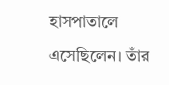হাসপাতালে এসেছিলেন। তাঁর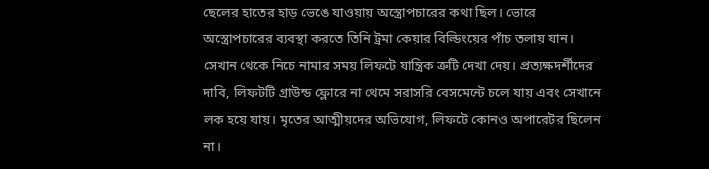ছেলের হাতের হাড় ভেঙে যাওয়ায় অস্ত্রোপচারের কথা ছিল। ভোরে অস্ত্রোপচারের ব্যবস্থা করতে তিনি ট্রমা কেয়ার বিল্ডিংয়ের পাঁচ তলায় যান। সেখান থেকে নিচে নামার সময় লিফটে যান্ত্রিক ত্রুটি দেখা দেয়। প্রত্যক্ষদর্শীদের দাবি, লিফটটি গ্রাউন্ড ফ্লোরে না থেমে সরাসরি বেসমেন্টে চলে যায় এবং সেখানে লক হয়ে যায়। মৃতের আত্মীয়দের অভিযোগ, লিফটে কোনও অপারেটর ছিলেন না।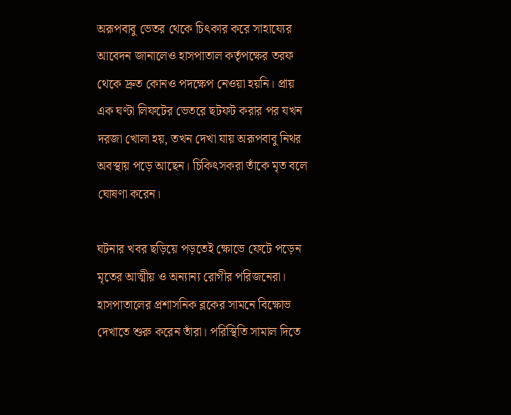অরূপবাবু ভেতর থেকে চিৎকার করে সাহায্যের আবেদন জানালেও হাসপাতাল কর্তৃপক্ষের তরফ থেকে দ্রুত কোনও পদক্ষেপ নেওয়া হয়নি। প্রায় এক ঘণ্টা লিফটের ভেতরে ছটফট করার পর যখন দরজা খোলা হয়, তখন দেখা যায় অরূপবাবু নিথর অবস্থায় পড়ে আছেন। চিকিৎসকরা তাঁকে মৃত বলে ঘোষণা করেন।

ঘটনার খবর ছড়িয়ে পড়তেই ক্ষোভে ফেটে পড়েন মৃতের আত্মীয় ও অন্যান্য রোগীর পরিজনেরা। হাসপাতালের প্রশাসনিক ব্লকের সামনে বিক্ষোভ দেখাতে শুরু করেন তাঁরা। পরিস্থিতি সামাল দিতে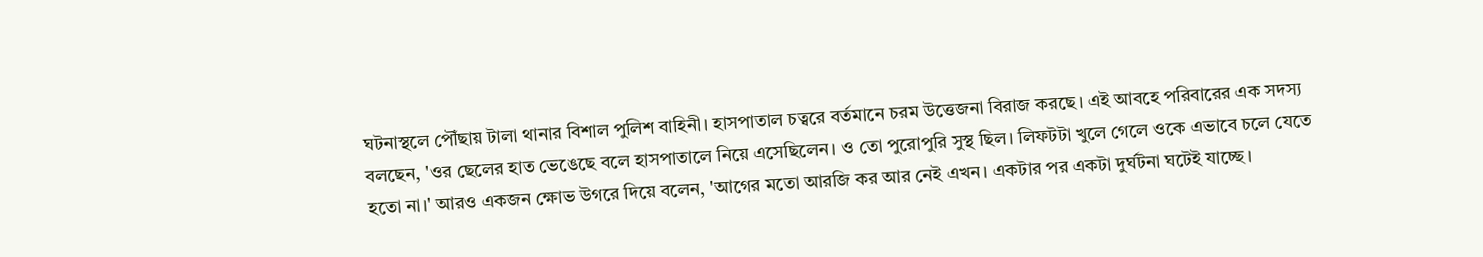ঘটনাস্থলে পৌঁছায় টালা থানার বিশাল পুলিশ বাহিনী। হাসপাতাল চত্বরে বর্তমানে চরম উত্তেজনা বিরাজ করছে। এই আবহে পরিবারের এক সদস্য বলছেন, 'ওর ছেলের হাত ভেঙেছে বলে হাসপাতালে নিয়ে এসেছিলেন। ও তো পুরোপুরি সুস্থ ছিল। লিফটটা খুলে গেলে ওকে এভাবে চলে যেতে হতো না।' আরও একজন ক্ষোভ উগরে দিয়ে বলেন, 'আগের মতো আরজি কর আর নেই এখন। একটার পর একটা দুর্ঘটনা ঘটেই যাচ্ছে।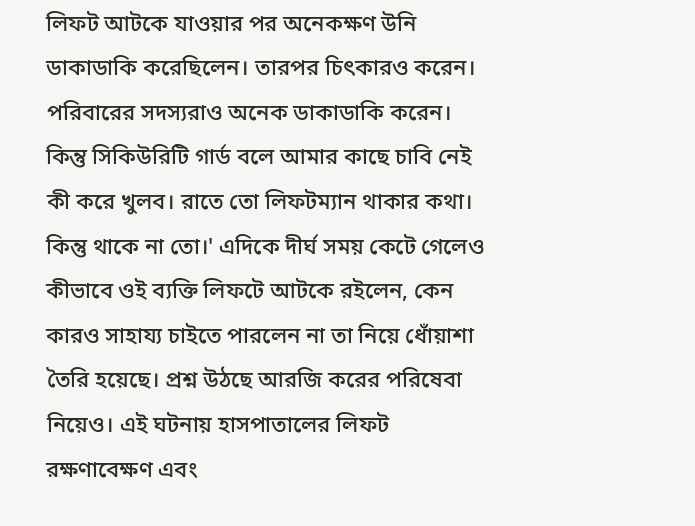লিফট আটকে যাওয়ার পর অনেকক্ষণ উনি ডাকাডাকি করেছিলেন। তারপর চিৎকারও করেন। পরিবারের সদস্যরাও অনেক ডাকাডাকি করেন। কিন্তু সিকিউরিটি গার্ড বলে আমার কাছে চাবি নেই কী করে খুলব। রাতে তো লিফটম্যান থাকার কথা। কিন্তু থাকে না তো।' এদিকে দীর্ঘ সময় কেটে গেলেও কীভাবে ওই ব্যক্তি লিফটে আটকে রইলেন, কেন কারও সাহায্য চাইতে পারলেন না তা নিয়ে ধোঁয়াশা তৈরি হয়েছে। প্রশ্ন উঠছে আরজি করের পরিষেবা নিয়েও। এই ঘটনায় হাসপাতালের লিফট রক্ষণাবেক্ষণ এবং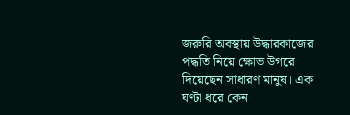জরুরি অবস্থায় উদ্ধারকাজের পদ্ধতি নিয়ে ক্ষোভ উগরে দিয়েছেন সাধারণ মানুষ। এক ঘণ্টা ধরে কেন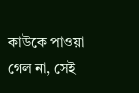কাউকে পাওয়া গেল না, সেই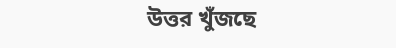উত্তর খুঁজছে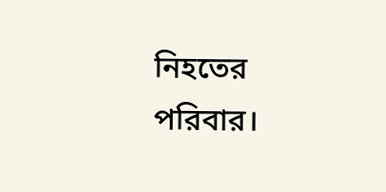নিহতের পরিবার।